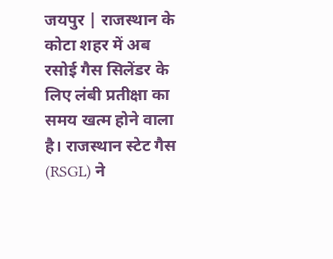जयपुर | राजस्थान के कोटा शहर में अब रसोई गैस सिलेंडर के लिए लंबी प्रतीक्षा का समय खत्म होने वाला है। राजस्थान स्टेट गैस (RSGL) ने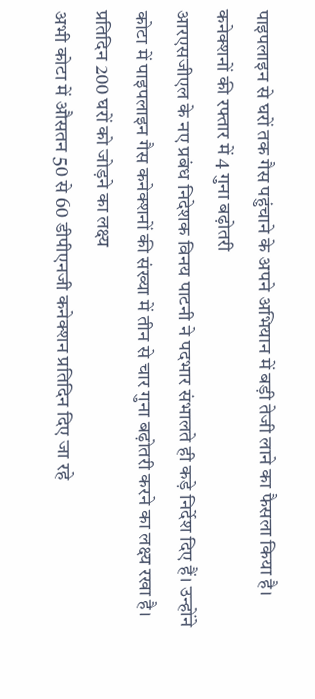पाइपलाइन से घरों तक गैस पहुंचाने के अपने अभियान में बड़ी तेजी लाने का फैसला किया है।
कनेक्शनों की रफ्तार में 4 गुना बढ़ोतरी
आरएसजीएल के नए प्रबंध निदेशक विनय पाटनी ने पदभार संभालते ही कड़े निर्देश दिए हैं। उन्होंने कोटा में पाइपलाइन गैस कनेक्शनों की संख्या में तीन से चार गुना बढ़ोतरी करने का लक्ष्य रखा है।
प्रतिदिन 200 घरों को जोड़ने का लक्ष्य
अभी कोटा में औसतन 50 से 60 डीपीएनजी कनेक्शन प्रतिदिन दिए जा रहे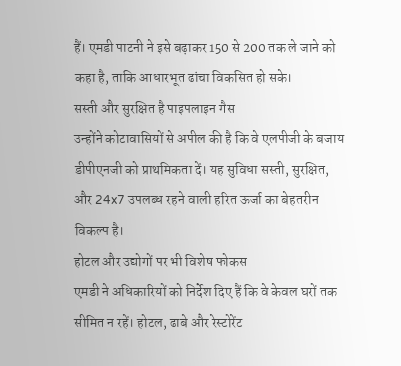हैं। एमडी पाटनी ने इसे बढ़ाकर 150 से 200 तक ले जाने को कहा है, ताकि आधारभूत ढांचा विकसित हो सके।
सस्ती और सुरक्षित है पाइपलाइन गैस
उन्होंने कोटावासियों से अपील की है कि वे एलपीजी के बजाय डीपीएनजी को प्राथमिकता दें। यह सुविधा सस्ती, सुरक्षित, और 24x7 उपलब्ध रहने वाली हरित ऊर्जा का बेहतरीन विकल्प है।
होटल और उद्योगों पर भी विशेष फोकस
एमडी ने अधिकारियों को निर्देश दिए हैं कि वे केवल घरों तक सीमित न रहें। होटल, ढाबे और रेस्टोरेंट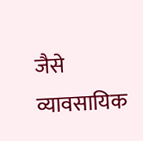जैसे व्यावसायिक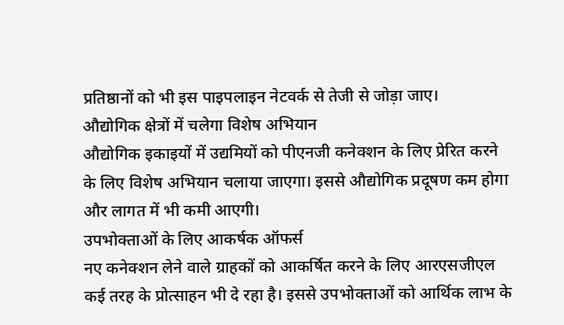प्रतिष्ठानों को भी इस पाइपलाइन नेटवर्क से तेजी से जोड़ा जाए।
औद्योगिक क्षेत्रों में चलेगा विशेष अभियान
औद्योगिक इकाइयों में उद्यमियों को पीएनजी कनेक्शन के लिए प्रेरित करने के लिए विशेष अभियान चलाया जाएगा। इससे औद्योगिक प्रदूषण कम होगा और लागत में भी कमी आएगी।
उपभोक्ताओं के लिए आकर्षक ऑफर्स
नए कनेक्शन लेने वाले ग्राहकों को आकर्षित करने के लिए आरएसजीएल कई तरह के प्रोत्साहन भी दे रहा है। इससे उपभोक्ताओं को आर्थिक लाभ के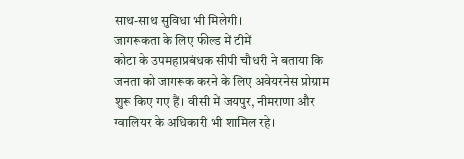साथ-साथ सुविधा भी मिलेगी।
जागरूकता के लिए फील्ड में टीमें
कोटा के उपमहाप्रबंधक सीपी चौधरी ने बताया कि जनता को जागरूक करने के लिए अवेयरनेस प्रोग्राम शुरू किए गए हैं। वीसी में जयपुर, नीमराणा और ग्वालियर के अधिकारी भी शामिल रहे।